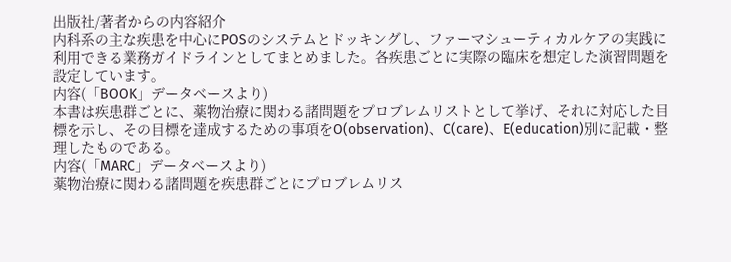出版社/著者からの内容紹介
内科系の主な疾患を中心にPOSのシステムとドッキングし、ファーマシューティカルケアの実践に利用できる業務ガイドラインとしてまとめました。各疾患ごとに実際の臨床を想定した演習問題を設定しています。
内容(「BOOK」データベースより)
本書は疾患群ごとに、薬物治療に関わる諸問題をプロブレムリストとして挙げ、それに対応した目標を示し、その目標を達成するための事項をO(observation)、C(care)、E(education)別に記載・整理したものである。
内容(「MARC」データベースより)
薬物治療に関わる諸問題を疾患群ごとにプロブレムリス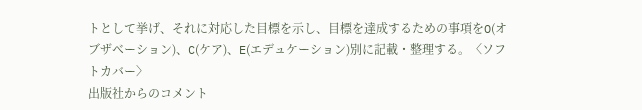トとして挙げ、それに対応した目標を示し、目標を達成するための事項をO(オブザベーション)、C(ケア)、E(エデュケーション)別に記載・整理する。〈ソフトカバー〉
出版社からのコメント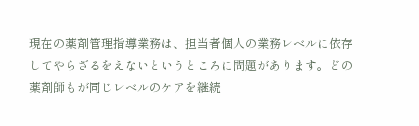現在の薬剤管理指導業務は、担当者個人の業務レベルに依存してやらざるをえないというところに問題があります。どの薬剤師もが同じレベルのケアを継続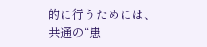的に行うためには、共通の“患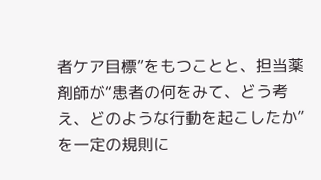者ケア目標”をもつことと、担当薬剤師が“患者の何をみて、どう考え、どのような行動を起こしたか”を一定の規則に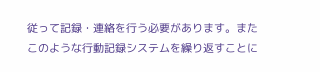従って記録・連絡を行う必要があります。またこのような行動記録システムを繰り返すことに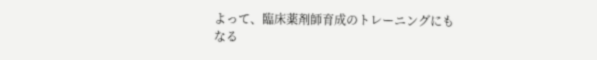よって、臨床薬剤師育成のトレーニングにもなる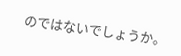のではないでしょうか。